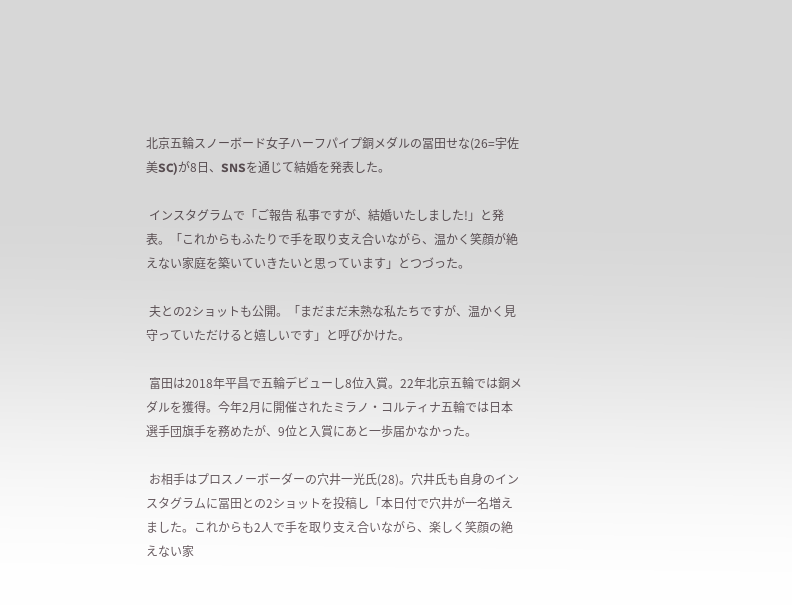北京五輪スノーボード女子ハーフパイプ銅メダルの冨田せな(26=宇佐美SC)が8日、SNSを通じて結婚を発表した。

 インスタグラムで「ご報告 私事ですが、結婚いたしました!」と発表。「これからもふたりで手を取り支え合いながら、温かく笑顔が絶えない家庭を築いていきたいと思っています」とつづった。

 夫との2ショットも公開。「まだまだ未熟な私たちですが、温かく見守っていただけると嬉しいです」と呼びかけた。

 富田は2018年平昌で五輪デビューし8位入賞。22年北京五輪では銅メダルを獲得。今年2月に開催されたミラノ・コルティナ五輪では日本選手団旗手を務めたが、9位と入賞にあと一歩届かなかった。

 お相手はプロスノーボーダーの穴井一光氏(28)。穴井氏も自身のインスタグラムに冨田との2ショットを投稿し「本日付で穴井が一名増えました。これからも2人で手を取り支え合いながら、楽しく笑顔の絶えない家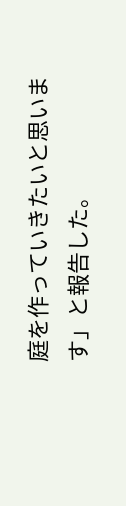庭を作っていきたいと思います」と報告した。